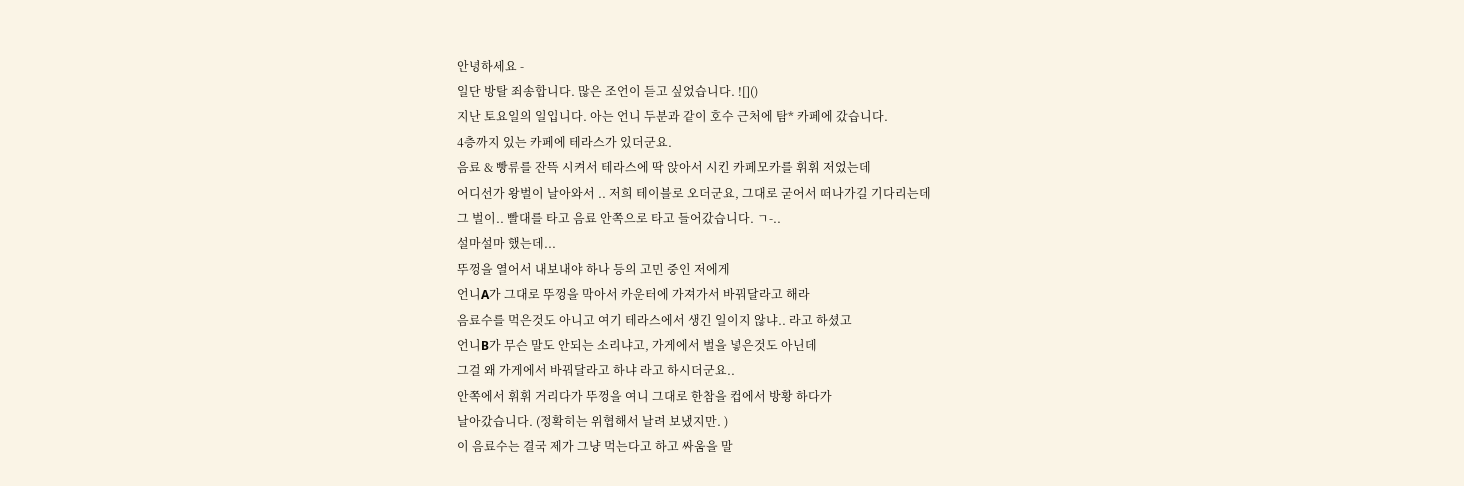안녕하세요 -
일단 방탈 죄송합니다. 많은 조언이 듣고 싶었습니다. ![]()
지난 토요일의 일입니다. 아는 언니 두분과 같이 호수 근처에 탐* 카페에 갔습니다.
4층까지 있는 카페에 테라스가 있더군요.
음료 & 빵류를 잔뜩 시켜서 테라스에 딱 앉아서 시킨 카페모카를 휘휘 저었는데
어디선가 왕벌이 날아와서 .. 저희 테이블로 오더군요, 그대로 굳어서 떠나가길 기다리는데
그 벌이.. 빨대를 타고 음료 안쪽으로 타고 들어갔습니다. ㄱ-..
설마설마 했는데...
뚜껑을 열어서 내보내야 하나 등의 고민 중인 저에게
언니A가 그대로 뚜껑을 막아서 카운터에 가져가서 바꿔달라고 해라
음료수를 먹은것도 아니고 여기 테라스에서 생긴 일이지 않냐.. 라고 하셨고
언니B가 무슨 말도 안되는 소리냐고, 가게에서 벌을 넣은것도 아닌데
그걸 왜 가게에서 바꿔달라고 하냐 라고 하시더군요..
안쪽에서 휘휘 거리다가 뚜껑을 여니 그대로 한참을 컵에서 방황 하다가
날아갔습니다. (정확히는 위협해서 날려 보냈지만. )
이 음료수는 결국 제가 그냥 먹는다고 하고 싸움을 말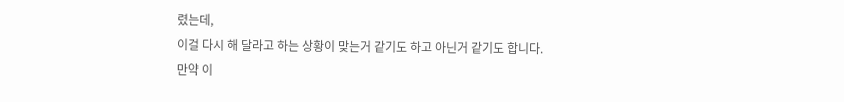렸는데,
이걸 다시 해 달라고 하는 상황이 맞는거 같기도 하고 아닌거 같기도 합니다.
만약 이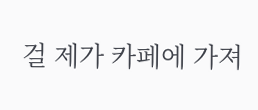걸 제가 카페에 가져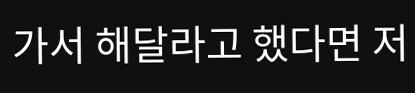가서 해달라고 했다면 저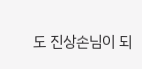도 진상손님이 되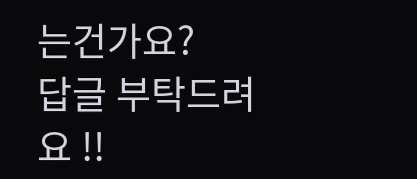는건가요?
답글 부탁드려요 !!